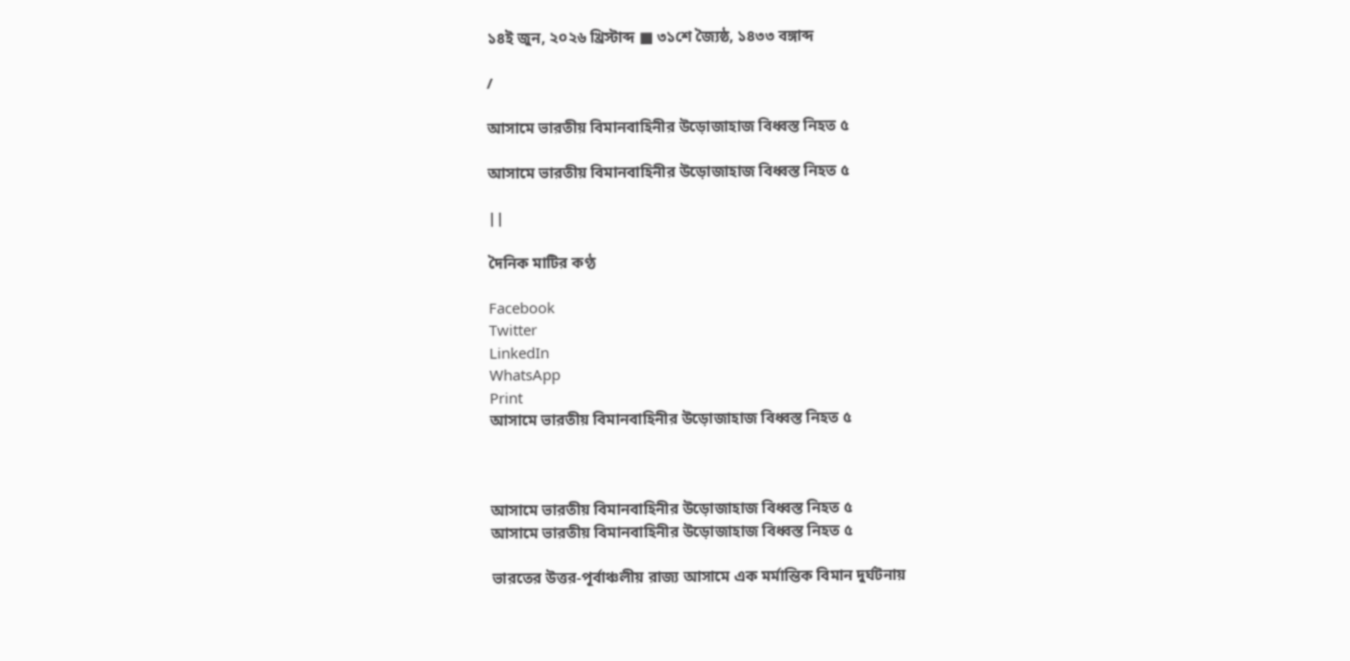১৪ই জুন, ২০২৬ খ্রিস্টাব্দ ■ ৩১শে জ্যৈষ্ঠ, ১৪৩৩ বঙ্গাব্দ

/

আসামে ভারতীয় বিমানবাহিনীর উড়োজাহাজ বিধ্বস্ত নিহত ৫

আসামে ভারতীয় বিমানবাহিনীর উড়োজাহাজ বিধ্বস্ত নিহত ৫

||

দৈনিক মাটির কণ্ঠ

Facebook
Twitter
LinkedIn
WhatsApp
Print
আসামে ভারতীয় বিমানবাহিনীর উড়োজাহাজ বিধ্বস্ত নিহত ৫



আসামে ভারতীয় বিমানবাহিনীর উড়োজাহাজ বিধ্বস্ত নিহত ৫
আসামে ভারতীয় বিমানবাহিনীর উড়োজাহাজ বিধ্বস্ত নিহত ৫

ভারতের উত্তর-পূর্বাঞ্চলীয় রাজ্য আসামে এক মর্মান্তিক বিমান দুর্ঘটনায়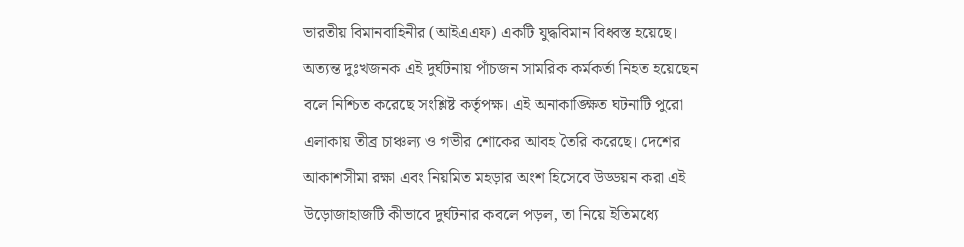ভারতীয় বিমানবাহিনীর (আইএএফ) একটি যুদ্ধবিমান বিধ্বস্ত হয়েছে। অত্যন্ত দুঃখজনক এই দুর্ঘটনায় পাঁচজন সামরিক কর্মকর্তা নিহত হয়েছেন বলে নিশ্চিত করেছে সংশ্লিষ্ট কর্তৃপক্ষ। এই অনাকাঙ্ক্ষিত ঘটনাটি পুরো এলাকায় তীব্র চাঞ্চল্য ও গভীর শোকের আবহ তৈরি করেছে। দেশের আকাশসীমা রক্ষা এবং নিয়মিত মহড়ার অংশ হিসেবে উড্ডয়ন করা এই উড়োজাহাজটি কীভাবে দুর্ঘটনার কবলে পড়ল, তা নিয়ে ইতিমধ্যে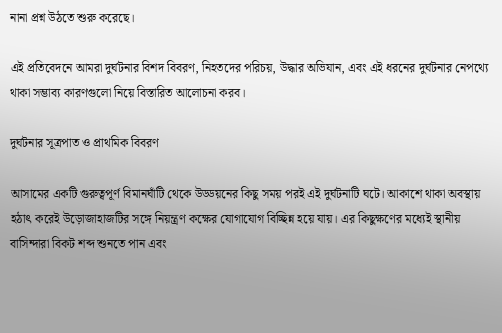নানা প্রশ্ন উঠতে শুরু করেছে।

এই প্রতিবেদনে আমরা দুর্ঘটনার বিশদ বিবরণ, নিহতদের পরিচয়, উদ্ধার অভিযান, এবং এই ধরনের দুর্ঘটনার নেপথ্যে থাকা সম্ভাব্য কারণগুলো নিয়ে বিস্তারিত আলোচনা করব।

দুর্ঘটনার সূত্রপাত ও প্রাথমিক বিবরণ

আসামের একটি গুরুত্বপূর্ণ বিমানঘাঁটি থেকে উড্ডয়নের কিছু সময় পরই এই দুর্ঘটনাটি ঘটে। আকাশে থাকা অবস্থায় হঠাৎ করেই উড়োজাহাজটির সঙ্গে নিয়ন্ত্রণ কক্ষের যোগাযোগ বিচ্ছিন্ন হয়ে যায়। এর কিছুক্ষণের মধ্যেই স্থানীয় বাসিন্দারা বিকট শব্দ শুনতে পান এবং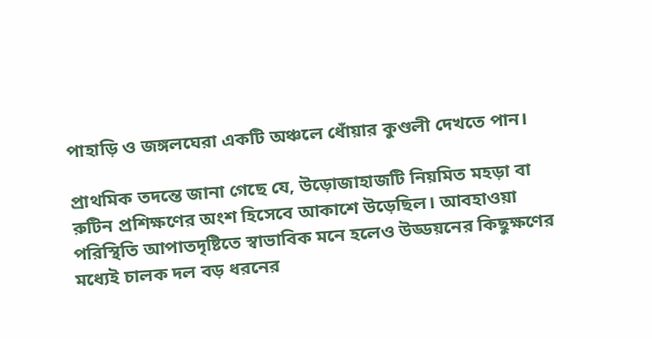পাহাড়ি ও জঙ্গলঘেরা একটি অঞ্চলে ধোঁয়ার কুণ্ডলী দেখতে পান।

প্রাথমিক তদন্তে জানা গেছে যে, উড়োজাহাজটি নিয়মিত মহড়া বা রুটিন প্রশিক্ষণের অংশ হিসেবে আকাশে উড়েছিল। আবহাওয়া পরিস্থিতি আপাতদৃষ্টিতে স্বাভাবিক মনে হলেও উড্ডয়নের কিছুক্ষণের মধ্যেই চালক দল বড় ধরনের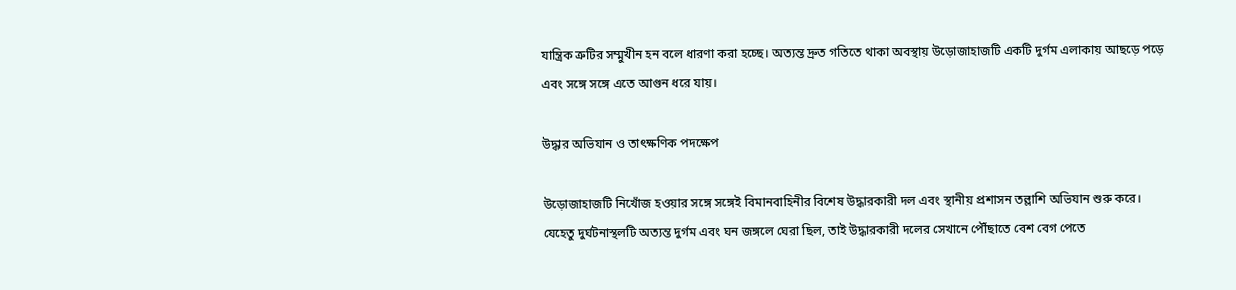যান্ত্রিক ত্রুটির সম্মুখীন হন বলে ধারণা করা হচ্ছে। অত্যন্ত দ্রুত গতিতে থাকা অবস্থায় উড়োজাহাজটি একটি দুর্গম এলাকায় আছড়ে পড়ে এবং সঙ্গে সঙ্গে এতে আগুন ধরে যায়।

উদ্ধার অভিযান ও তাৎক্ষণিক পদক্ষেপ

উড়োজাহাজটি নিখোঁজ হওয়ার সঙ্গে সঙ্গেই বিমানবাহিনীর বিশেষ উদ্ধারকারী দল এবং স্থানীয় প্রশাসন তল্লাশি অভিযান শুরু করে। যেহেতু দুর্ঘটনাস্থলটি অত্যন্ত দুর্গম এবং ঘন জঙ্গলে ঘেরা ছিল, তাই উদ্ধারকারী দলের সেখানে পৌঁছাতে বেশ বেগ পেতে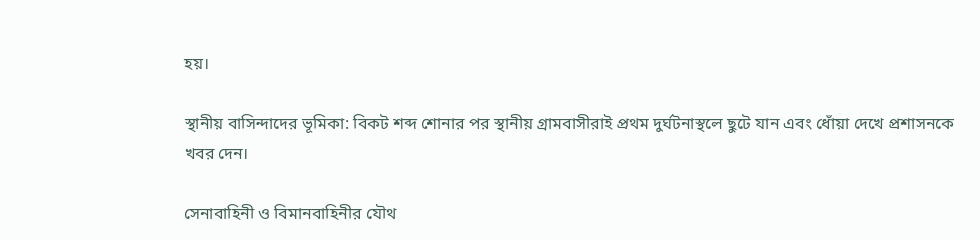হয়।

স্থানীয় বাসিন্দাদের ভূমিকা: বিকট শব্দ শোনার পর স্থানীয় গ্রামবাসীরাই প্রথম দুর্ঘটনাস্থলে ছুটে যান এবং ধোঁয়া দেখে প্রশাসনকে খবর দেন।

সেনাবাহিনী ও বিমানবাহিনীর যৌথ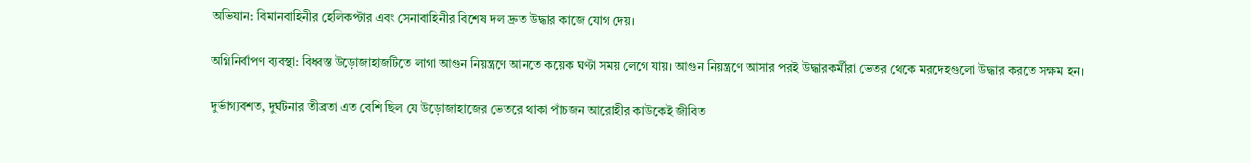অভিযান: বিমানবাহিনীর হেলিকপ্টার এবং সেনাবাহিনীর বিশেষ দল দ্রুত উদ্ধার কাজে যোগ দেয়।

অগ্নিনির্বাপণ ব্যবস্থা: বিধ্বস্ত উড়োজাহাজটিতে লাগা আগুন নিয়ন্ত্রণে আনতে কয়েক ঘণ্টা সময় লেগে যায়। আগুন নিয়ন্ত্রণে আসার পরই উদ্ধারকর্মীরা ভেতর থেকে মরদেহগুলো উদ্ধার করতে সক্ষম হন।

দুর্ভাগ্যবশত, দুর্ঘটনার তীব্রতা এত বেশি ছিল যে উড়োজাহাজের ভেতরে থাকা পাঁচজন আরোহীর কাউকেই জীবিত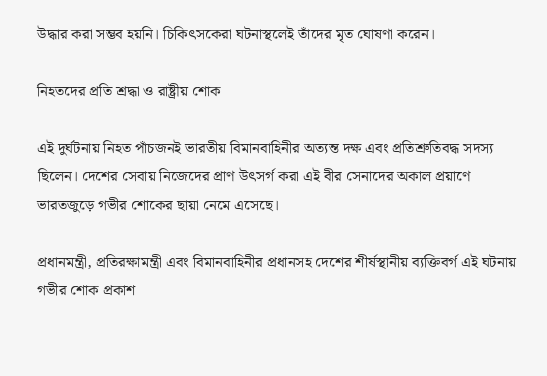উদ্ধার করা সম্ভব হয়নি। চিকিৎসকেরা ঘটনাস্থলেই তাঁদের মৃত ঘোষণা করেন।

নিহতদের প্রতি শ্রদ্ধা ও রাষ্ট্রীয় শোক

এই দুর্ঘটনায় নিহত পাঁচজনই ভারতীয় বিমানবাহিনীর অত্যন্ত দক্ষ এবং প্রতিশ্রুতিবদ্ধ সদস্য ছিলেন। দেশের সেবায় নিজেদের প্রাণ উৎসর্গ করা এই বীর সেনাদের অকাল প্রয়াণে ভারতজুড়ে গভীর শোকের ছায়া নেমে এসেছে।

প্রধানমন্ত্রী, প্রতিরক্ষামন্ত্রী এবং বিমানবাহিনীর প্রধানসহ দেশের শীর্ষস্থানীয় ব্যক্তিবর্গ এই ঘটনায় গভীর শোক প্রকাশ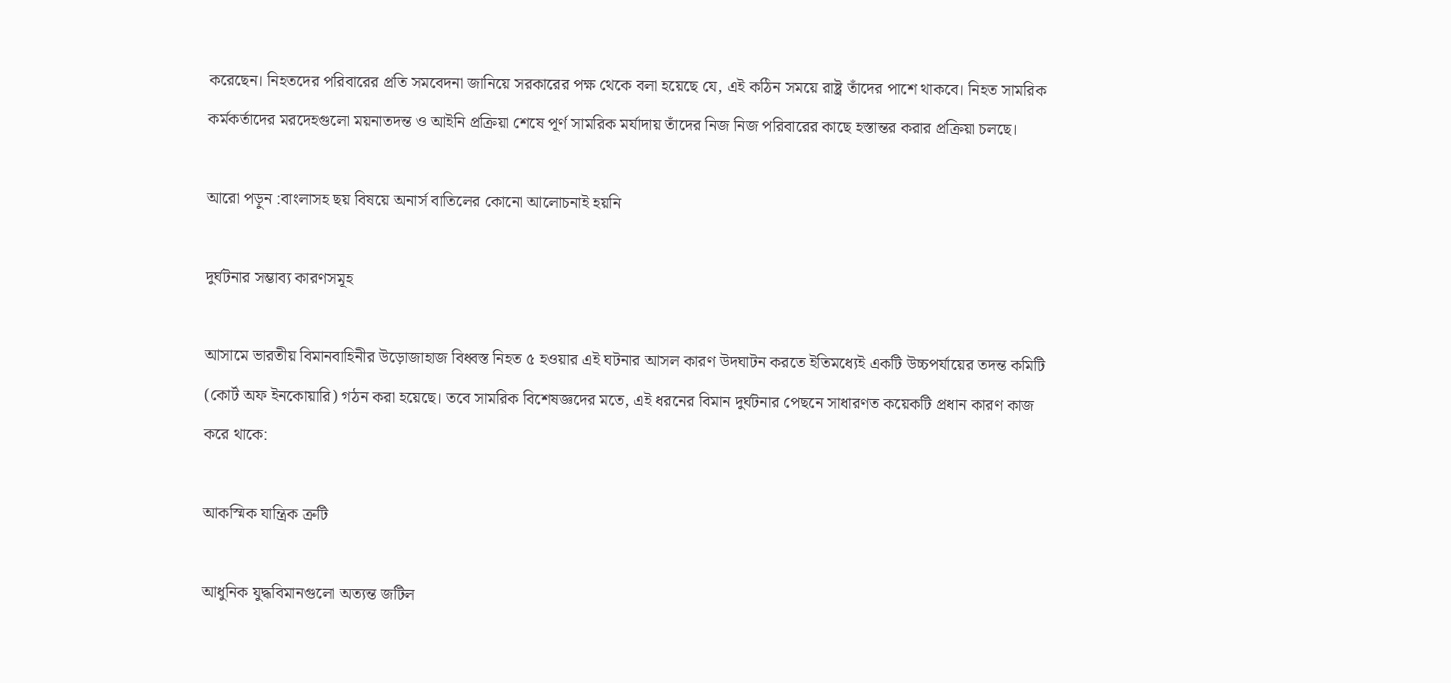করেছেন। নিহতদের পরিবারের প্রতি সমবেদনা জানিয়ে সরকারের পক্ষ থেকে বলা হয়েছে যে, এই কঠিন সময়ে রাষ্ট্র তাঁদের পাশে থাকবে। নিহত সামরিক কর্মকর্তাদের মরদেহগুলো ময়নাতদন্ত ও আইনি প্রক্রিয়া শেষে পূর্ণ সামরিক মর্যাদায় তাঁদের নিজ নিজ পরিবারের কাছে হস্তান্তর করার প্রক্রিয়া চলছে।

আরো পড়ুন :বাংলাসহ ছয় বিষয়ে অনার্স বাতিলের কোনো আলোচনাই হয়নি

দুর্ঘটনার সম্ভাব্য কারণসমূহ

আসামে ভারতীয় বিমানবাহিনীর উড়োজাহাজ বিধ্বস্ত নিহত ৫ হওয়ার এই ঘটনার আসল কারণ উদঘাটন করতে ইতিমধ্যেই একটি উচ্চপর্যায়ের তদন্ত কমিটি (কোর্ট অফ ইনকোয়ারি) গঠন করা হয়েছে। তবে সামরিক বিশেষজ্ঞদের মতে, এই ধরনের বিমান দুর্ঘটনার পেছনে সাধারণত কয়েকটি প্রধান কারণ কাজ করে থাকে:

আকস্মিক যান্ত্রিক ত্রুটি

আধুনিক যুদ্ধবিমানগুলো অত্যন্ত জটিল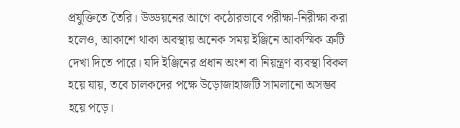প্রযুক্তিতে তৈরি। উড্ডয়নের আগে কঠোরভাবে পরীক্ষা-নিরীক্ষা করা হলেও, আকাশে থাকা অবস্থায় অনেক সময় ইঞ্জিনে আকস্মিক ত্রুটি দেখা দিতে পারে। যদি ইঞ্জিনের প্রধান অংশ বা নিয়ন্ত্রণ ব্যবস্থা বিকল হয়ে যায়, তবে চালকদের পক্ষে উড়োজাহাজটি সামলানো অসম্ভব হয়ে পড়ে।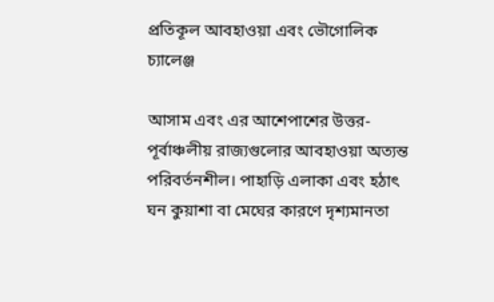প্রতিকূল আবহাওয়া এবং ভৌগোলিক চ্যালেঞ্জ

আসাম এবং এর আশেপাশের উত্তর-পূর্বাঞ্চলীয় রাজ্যগুলোর আবহাওয়া অত্যন্ত পরিবর্তনশীল। পাহাড়ি এলাকা এবং হঠাৎ ঘন কুয়াশা বা মেঘের কারণে দৃশ্যমানতা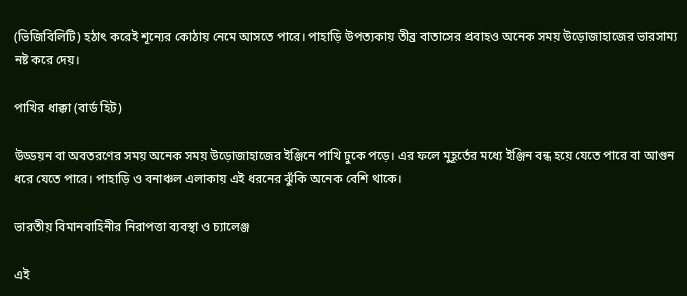(ভিজিবিলিটি) হঠাৎ করেই শূন্যের কোঠায় নেমে আসতে পারে। পাহাড়ি উপত্যকায় তীব্র বাতাসের প্রবাহও অনেক সময় উড়োজাহাজের ভারসাম্য নষ্ট করে দেয়।

পাখির ধাক্কা (বার্ড হিট)

উড্ডয়ন বা অবতরণের সময় অনেক সময় উড়োজাহাজের ইঞ্জিনে পাখি ঢুকে পড়ে। এর ফলে মুহূর্তের মধ্যে ইঞ্জিন বন্ধ হয়ে যেতে পারে বা আগুন ধরে যেতে পারে। পাহাড়ি ও বনাঞ্চল এলাকায় এই ধরনের ঝুঁকি অনেক বেশি থাকে।

ভারতীয় বিমানবাহিনীর নিরাপত্তা ব্যবস্থা ও চ্যালেঞ্জ

এই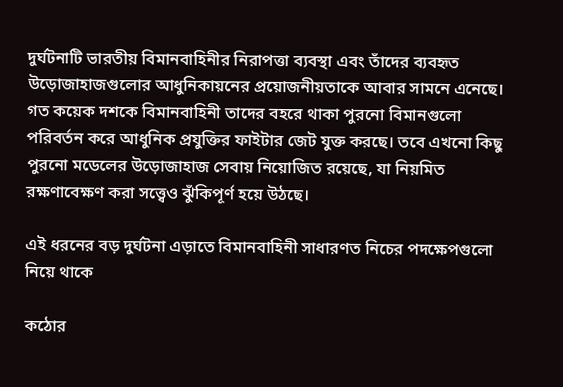দুর্ঘটনাটি ভারতীয় বিমানবাহিনীর নিরাপত্তা ব্যবস্থা এবং তাঁদের ব্যবহৃত উড়োজাহাজগুলোর আধুনিকায়নের প্রয়োজনীয়তাকে আবার সামনে এনেছে। গত কয়েক দশকে বিমানবাহিনী তাদের বহরে থাকা পুরনো বিমানগুলো পরিবর্তন করে আধুনিক প্রযুক্তির ফাইটার জেট যুক্ত করছে। তবে এখনো কিছু পুরনো মডেলের উড়োজাহাজ সেবায় নিয়োজিত রয়েছে, যা নিয়মিত রক্ষণাবেক্ষণ করা সত্ত্বেও ঝুঁকিপূর্ণ হয়ে উঠছে।

এই ধরনের বড় দুর্ঘটনা এড়াতে বিমানবাহিনী সাধারণত নিচের পদক্ষেপগুলো নিয়ে থাকে

কঠোর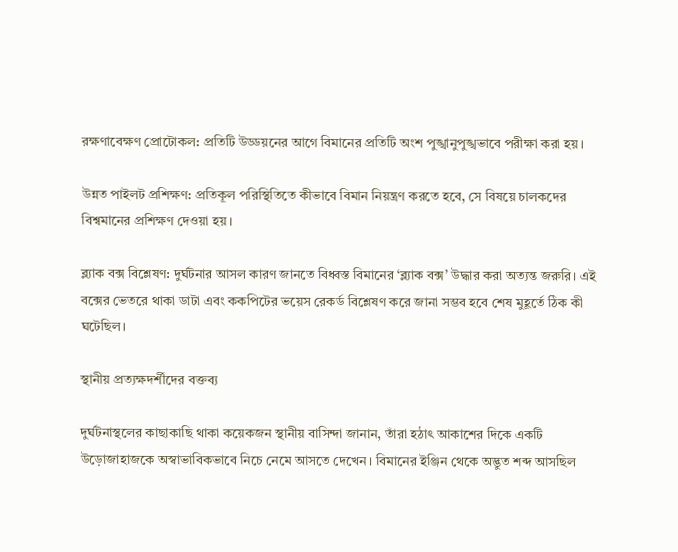রক্ষণাবেক্ষণ প্রোটোকল: প্রতিটি উড্ডয়নের আগে বিমানের প্রতিটি অংশ পুঙ্খানুপুঙ্খভাবে পরীক্ষা করা হয়।

উন্নত পাইলট প্রশিক্ষণ: প্রতিকূল পরিস্থিতিতে কীভাবে বিমান নিয়ন্ত্রণ করতে হবে, সে বিষয়ে চালকদের বিশ্বমানের প্রশিক্ষণ দেওয়া হয়।

ব্ল্যাক বক্স বিশ্লেষণ: দুর্ঘটনার আসল কারণ জানতে বিধ্বস্ত বিমানের ‘ব্ল্যাক বক্স’ উদ্ধার করা অত্যন্ত জরুরি। এই বক্সের ভেতরে থাকা ডাটা এবং ককপিটের ভয়েস রেকর্ড বিশ্লেষণ করে জানা সম্ভব হবে শেষ মুহূর্তে ঠিক কী ঘটেছিল।

স্থানীয় প্রত্যক্ষদর্শীদের বক্তব্য

দুর্ঘটনাস্থলের কাছাকাছি থাকা কয়েকজন স্থানীয় বাসিন্দা জানান, তাঁরা হঠাৎ আকাশের দিকে একটি উড়োজাহাজকে অস্বাভাবিকভাবে নিচে নেমে আসতে দেখেন। বিমানের ইঞ্জিন থেকে অদ্ভুত শব্দ আসছিল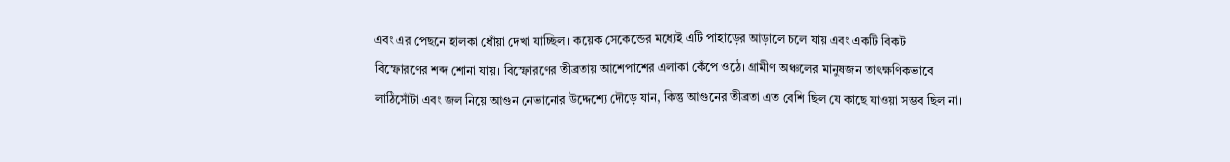এবং এর পেছনে হালকা ধোঁয়া দেখা যাচ্ছিল। কয়েক সেকেন্ডের মধ্যেই এটি পাহাড়ের আড়ালে চলে যায় এবং একটি বিকট বিস্ফোরণের শব্দ শোনা যায়। বিস্ফোরণের তীব্রতায় আশেপাশের এলাকা কেঁপে ওঠে। গ্রামীণ অঞ্চলের মানুষজন তাৎক্ষণিকভাবে লাঠিসোঁটা এবং জল নিয়ে আগুন নেভানোর উদ্দেশ্যে দৌড়ে যান, কিন্তু আগুনের তীব্রতা এত বেশি ছিল যে কাছে যাওয়া সম্ভব ছিল না।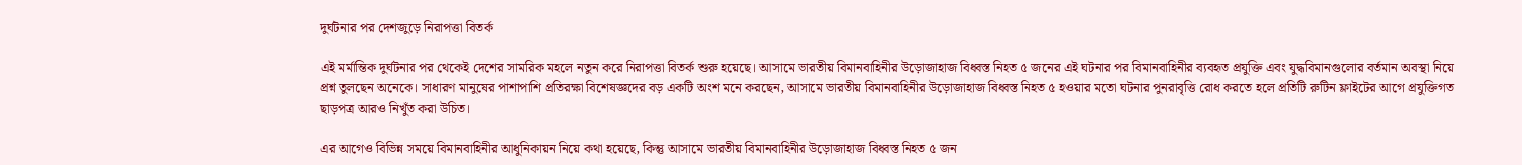দুর্ঘটনার পর দেশজুড়ে নিরাপত্তা বিতর্ক

এই মর্মান্তিক দুর্ঘটনার পর থেকেই দেশের সামরিক মহলে নতুন করে নিরাপত্তা বিতর্ক শুরু হয়েছে। আসামে ভারতীয় বিমানবাহিনীর উড়োজাহাজ বিধ্বস্ত নিহত ৫ জনের এই ঘটনার পর বিমানবাহিনীর ব্যবহৃত প্রযুক্তি এবং যুদ্ধবিমানগুলোর বর্তমান অবস্থা নিয়ে প্রশ্ন তুলছেন অনেকে। সাধারণ মানুষের পাশাপাশি প্রতিরক্ষা বিশেষজ্ঞদের বড় একটি অংশ মনে করছেন, আসামে ভারতীয় বিমানবাহিনীর উড়োজাহাজ বিধ্বস্ত নিহত ৫ হওয়ার মতো ঘটনার পুনরাবৃত্তি রোধ করতে হলে প্রতিটি রুটিন ফ্লাইটের আগে প্রযুক্তিগত ছাড়পত্র আরও নিখুঁত করা উচিত।

এর আগেও বিভিন্ন সময়ে বিমানবাহিনীর আধুনিকায়ন নিয়ে কথা হয়েছে, কিন্তু আসামে ভারতীয় বিমানবাহিনীর উড়োজাহাজ বিধ্বস্ত নিহত ৫ জন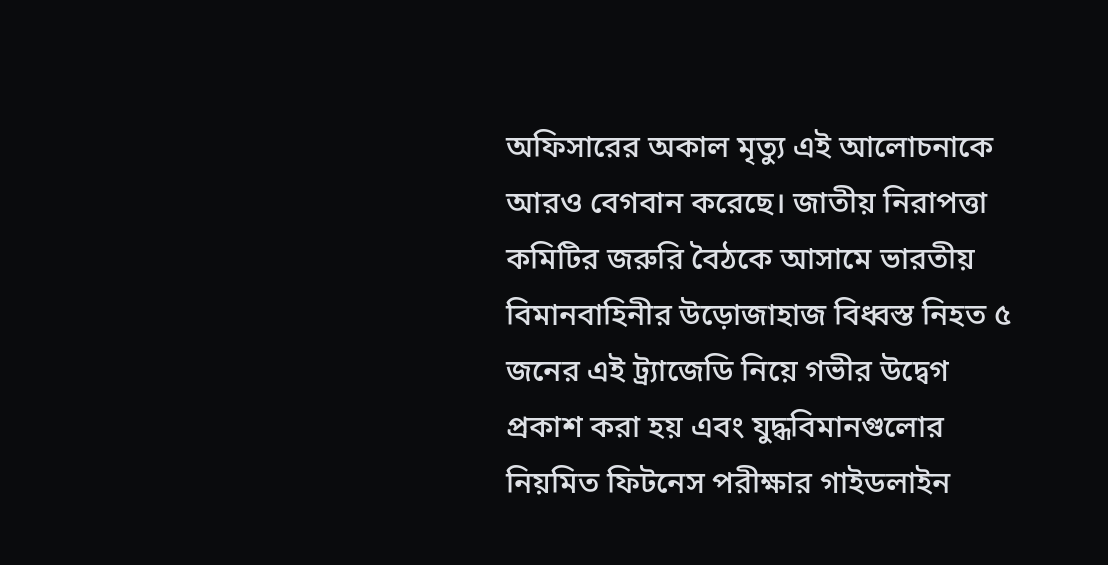অফিসারের অকাল মৃত্যু এই আলোচনাকে আরও বেগবান করেছে। জাতীয় নিরাপত্তা কমিটির জরুরি বৈঠকে আসামে ভারতীয় বিমানবাহিনীর উড়োজাহাজ বিধ্বস্ত নিহত ৫ জনের এই ট্র্যাজেডি নিয়ে গভীর উদ্বেগ প্রকাশ করা হয় এবং যুদ্ধবিমানগুলোর নিয়মিত ফিটনেস পরীক্ষার গাইডলাইন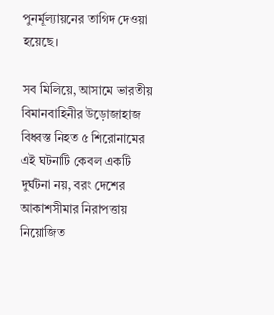পুনর্মূল্যায়নের তাগিদ দেওয়া হয়েছে।

সব মিলিয়ে, আসামে ভারতীয় বিমানবাহিনীর উড়োজাহাজ বিধ্বস্ত নিহত ৫ শিরোনামের এই ঘটনাটি কেবল একটি দুর্ঘটনা নয়, বরং দেশের আকাশসীমার নিরাপত্তায় নিয়োজিত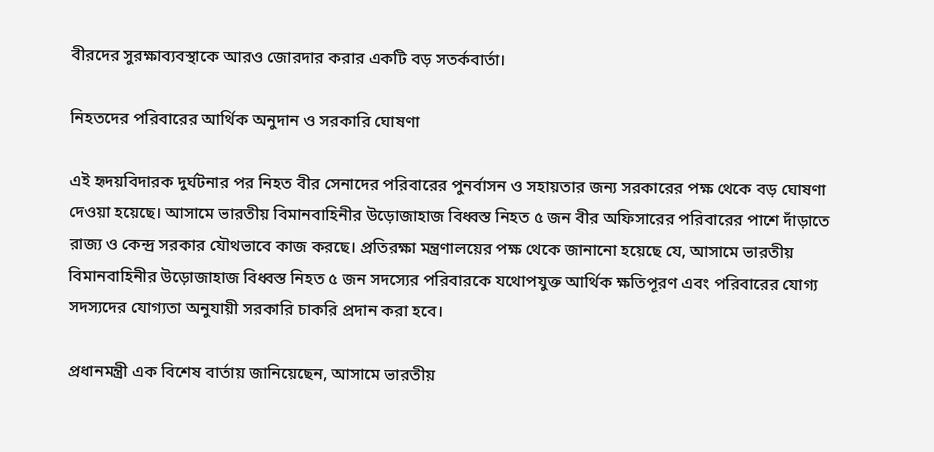বীরদের সুরক্ষাব্যবস্থাকে আরও জোরদার করার একটি বড় সতর্কবার্তা।

নিহতদের পরিবারের আর্থিক অনুদান ও সরকারি ঘোষণা

এই হৃদয়বিদারক দুর্ঘটনার পর নিহত বীর সেনাদের পরিবারের পুনর্বাসন ও সহায়তার জন্য সরকারের পক্ষ থেকে বড় ঘোষণা দেওয়া হয়েছে। আসামে ভারতীয় বিমানবাহিনীর উড়োজাহাজ বিধ্বস্ত নিহত ৫ জন বীর অফিসারের পরিবারের পাশে দাঁড়াতে রাজ্য ও কেন্দ্র সরকার যৌথভাবে কাজ করছে। প্রতিরক্ষা মন্ত্রণালয়ের পক্ষ থেকে জানানো হয়েছে যে, আসামে ভারতীয় বিমানবাহিনীর উড়োজাহাজ বিধ্বস্ত নিহত ৫ জন সদস্যের পরিবারকে যথোপযুক্ত আর্থিক ক্ষতিপূরণ এবং পরিবারের যোগ্য সদস্যদের যোগ্যতা অনুযায়ী সরকারি চাকরি প্রদান করা হবে।

প্রধানমন্ত্রী এক বিশেষ বার্তায় জানিয়েছেন, আসামে ভারতীয়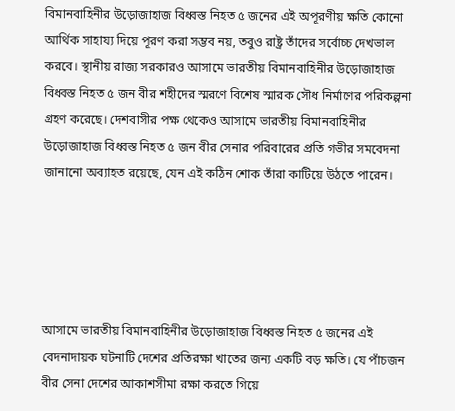বিমানবাহিনীর উড়োজাহাজ বিধ্বস্ত নিহত ৫ জনের এই অপূরণীয় ক্ষতি কোনো আর্থিক সাহায্য দিয়ে পূরণ করা সম্ভব নয়, তবুও রাষ্ট্র তাঁদের সর্বোচ্চ দেখভাল করবে। স্থানীয় রাজ্য সরকারও আসামে ভারতীয় বিমানবাহিনীর উড়োজাহাজ বিধ্বস্ত নিহত ৫ জন বীর শহীদের স্মরণে বিশেষ স্মারক সৌধ নির্মাণের পরিকল্পনা গ্রহণ করেছে। দেশবাসীর পক্ষ থেকেও আসামে ভারতীয় বিমানবাহিনীর উড়োজাহাজ বিধ্বস্ত নিহত ৫ জন বীর সেনার পরিবারের প্রতি গভীর সমবেদনা জানানো অব্যাহত রয়েছে, যেন এই কঠিন শোক তাঁরা কাটিয়ে উঠতে পারেন।





আসামে ভারতীয় বিমানবাহিনীর উড়োজাহাজ বিধ্বস্ত নিহত ৫ জনের এই বেদনাদায়ক ঘটনাটি দেশের প্রতিরক্ষা খাতের জন্য একটি বড় ক্ষতি। যে পাঁচজন বীর সেনা দেশের আকাশসীমা রক্ষা করতে গিয়ে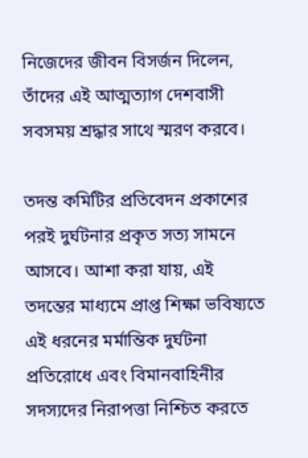নিজেদের জীবন বিসর্জন দিলেন, তাঁদের এই আত্মত্যাগ দেশবাসী সবসময় শ্রদ্ধার সাথে স্মরণ করবে।

তদন্ত কমিটির প্রতিবেদন প্রকাশের পরই দুর্ঘটনার প্রকৃত সত্য সামনে আসবে। আশা করা যায়, এই তদন্তের মাধ্যমে প্রাপ্ত শিক্ষা ভবিষ্যতে এই ধরনের মর্মান্তিক দুর্ঘটনা প্রতিরোধে এবং বিমানবাহিনীর সদস্যদের নিরাপত্তা নিশ্চিত করতে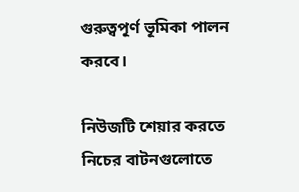গুরুত্বপূর্ণ ভূমিকা পালন করবে।

নিউজটি ‍শেয়ার করতে নিচের বাটনগুলোতে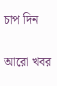চাপ দিন

আরো খবর